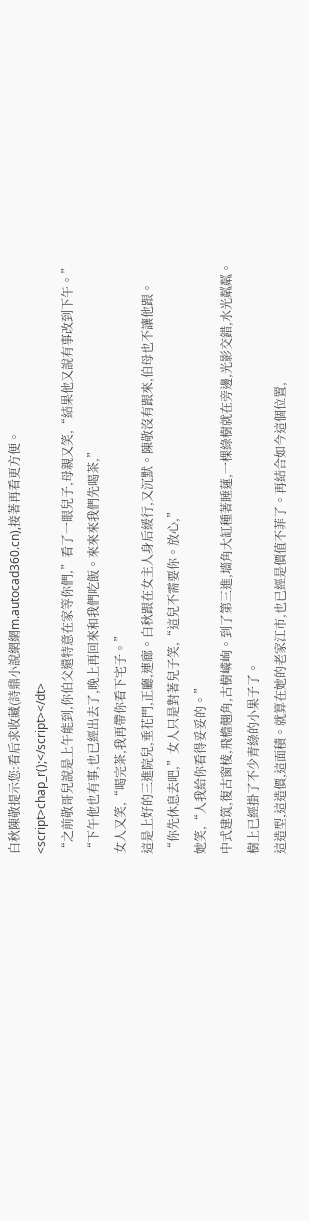白秋陳敬提示您:看后求收藏(詩鼎小說網網m.autocad360.cn),接著再看更方便。
<script>chap_r();</script></dt>
“之前敬哥兒說是上午能到,你伯父還特意在家等你們,”看了一眼兒子,母親又笑,“結果他又說有事改到下午。”
“下午他也有事,也已經出去了,晚上再回來和我們吃飯。來來來我們先喝茶,”
女人又笑,“喝完茶,我再帶你看下宅子。”
這是上好的三進院兒,垂花門,正廳,連廊。白秋跟在女主人身后緩行,又沉默。陳敬沒有跟來,伯母也不讓他跟。
“你先休息去吧,”女人只是對著兒子笑,“這兒不需要你。放心,”
她笑,“人我給你看得妥妥的。”
中式建筑,復古窗棱,飛檐翹角,古樹嶙峋。到了第三進,墻角大缸種著睡蓮,一棵綠樹就在旁邊,光影交錯,水光粼粼。
樹上已經掛了不少青綠的小果子了。
這造型,這造價,這面積。就算在她的老家江市,也已經是價值不菲了。再結合如今這個位置,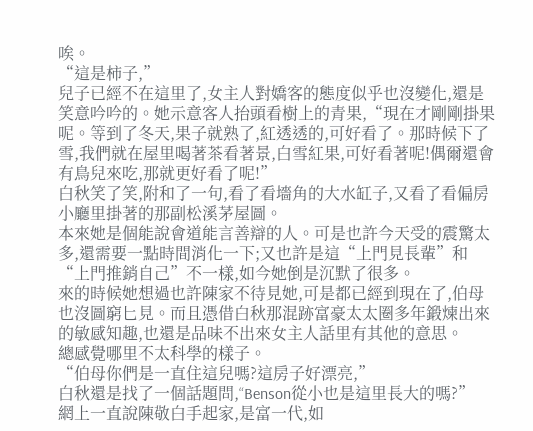唉。
“這是柿子,”
兒子已經不在這里了,女主人對嬌客的態度似乎也沒變化,還是笑意吟吟的。她示意客人抬頭看樹上的青果,“現在才剛剛掛果呢。等到了冬天,果子就熟了,紅透透的,可好看了。那時候下了雪,我們就在屋里喝著茶看著景,白雪紅果,可好看著呢!偶爾還會有鳥兒來吃,那就更好看了呢!”
白秋笑了笑,附和了一句,看了看墻角的大水缸子,又看了看偏房小廳里掛著的那副松溪茅屋圖。
本來她是個能說會道能言善辯的人。可是也許今天受的震驚太多,還需要一點時間消化一下;又也許是這“上門見長輩”和“上門推銷自己”不一樣,如今她倒是沉默了很多。
來的時候她想過也許陳家不待見她,可是都已經到現在了,伯母也沒圖窮匕見。而且憑借白秋那混跡富豪太太圈多年鍛煉出來的敏感知趣,也還是品味不出來女主人話里有其他的意思。
總感覺哪里不太科學的樣子。
“伯母你們是一直住這兒嗎?這房子好漂亮,”
白秋還是找了一個話題問,“Benson從小也是這里長大的嗎?”
網上一直說陳敬白手起家,是富一代,如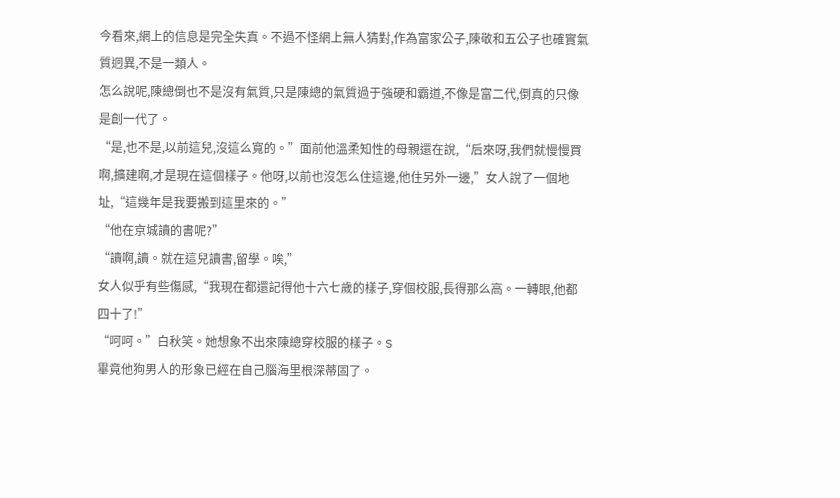今看來,網上的信息是完全失真。不過不怪網上無人猜對,作為富家公子,陳敬和五公子也確實氣質迥異,不是一類人。
怎么說呢,陳總倒也不是沒有氣質,只是陳總的氣質過于強硬和霸道,不像是富二代,倒真的只像是創一代了。
“是,也不是,以前這兒,沒這么寬的。”面前他溫柔知性的母親還在說,“后來呀,我們就慢慢買啊,擴建啊,才是現在這個樣子。他呀,以前也沒怎么住這邊,他住另外一邊,”女人說了一個地址,“這幾年是我要搬到這里來的。”
“他在京城讀的書呢?”
“讀啊,讀。就在這兒讀書,留學。唉,”
女人似乎有些傷感,“我現在都還記得他十六七歲的樣子,穿個校服,長得那么高。一轉眼,他都四十了!”
“呵呵。”白秋笑。她想象不出來陳總穿校服的樣子。S
畢竟他狗男人的形象已經在自己腦海里根深蒂固了。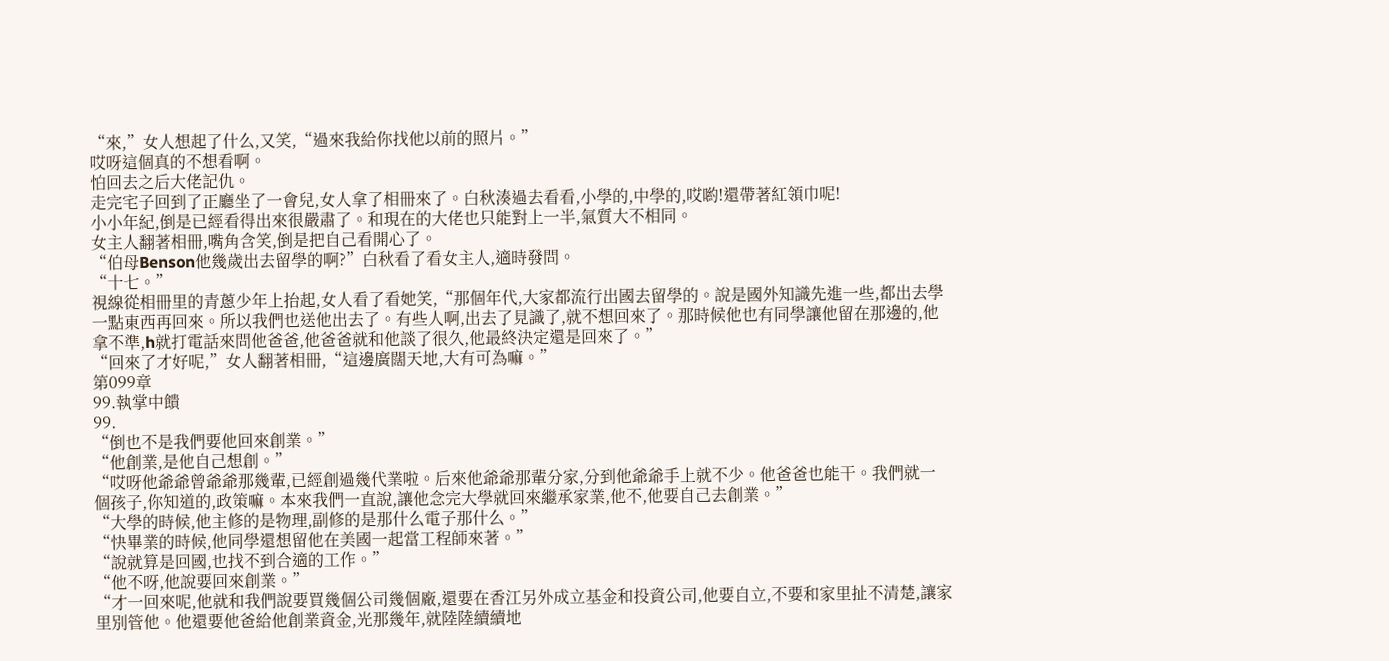“來,”女人想起了什么,又笑,“過來我給你找他以前的照片。”
哎呀這個真的不想看啊。
怕回去之后大佬記仇。
走完宅子回到了正廳坐了一會兒,女人拿了相冊來了。白秋湊過去看看,小學的,中學的,哎喲!還帶著紅領巾呢!
小小年紀,倒是已經看得出來很嚴肅了。和現在的大佬也只能對上一半,氣質大不相同。
女主人翻著相冊,嘴角含笑,倒是把自己看開心了。
“伯母Benson他幾歲出去留學的啊?”白秋看了看女主人,適時發問。
“十七。”
視線從相冊里的青蔥少年上抬起,女人看了看她笑,“那個年代,大家都流行出國去留學的。說是國外知識先進一些,都出去學一點東西再回來。所以我們也送他出去了。有些人啊,出去了見識了,就不想回來了。那時候他也有同學讓他留在那邊的,他拿不準,h就打電話來問他爸爸,他爸爸就和他談了很久,他最終決定還是回來了。”
“回來了才好呢,”女人翻著相冊,“這邊廣闊天地,大有可為嘛。”
第099章
99.執掌中饋
99.
“倒也不是我們要他回來創業。”
“他創業,是他自己想創。”
“哎呀他爺爺曾爺爺那幾輩,已經創過幾代業啦。后來他爺爺那輩分家,分到他爺爺手上就不少。他爸爸也能干。我們就一個孩子,你知道的,政策嘛。本來我們一直說,讓他念完大學就回來繼承家業,他不,他要自己去創業。”
“大學的時候,他主修的是物理,副修的是那什么電子那什么。”
“快畢業的時候,他同學還想留他在美國一起當工程師來著。”
“說就算是回國,也找不到合適的工作。”
“他不呀,他說要回來創業。”
“才一回來呢,他就和我們說要買幾個公司幾個廠,還要在香江另外成立基金和投資公司,他要自立,不要和家里扯不清楚,讓家里別管他。他還要他爸給他創業資金,光那幾年,就陸陸續續地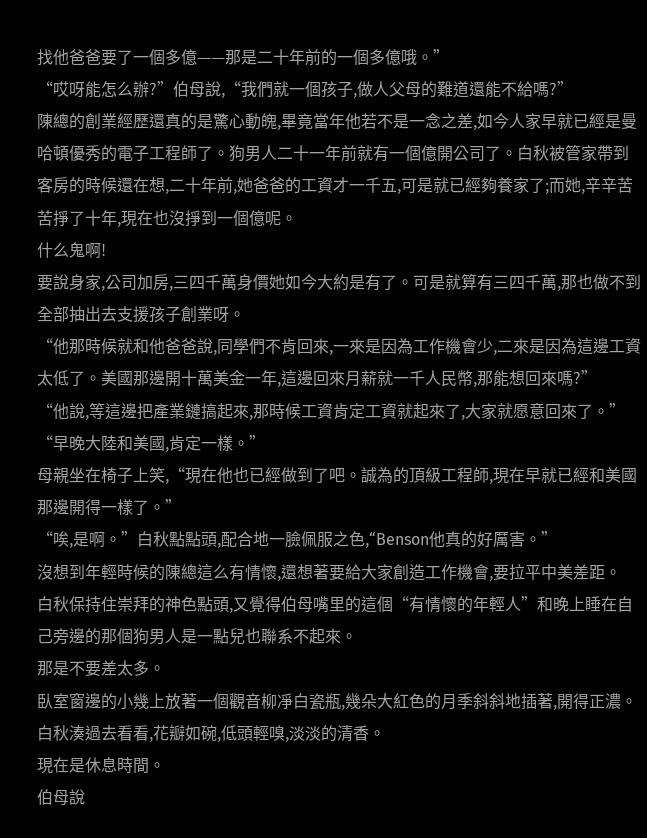找他爸爸要了一個多億——那是二十年前的一個多億哦。”
“哎呀能怎么辦?”伯母說,“我們就一個孩子,做人父母的難道還能不給嗎?”
陳總的創業經歷還真的是驚心動魄,畢竟當年他若不是一念之差,如今人家早就已經是曼哈頓優秀的電子工程師了。狗男人二十一年前就有一個億開公司了。白秋被管家帶到客房的時候還在想,二十年前,她爸爸的工資才一千五,可是就已經夠養家了;而她,辛辛苦苦掙了十年,現在也沒掙到一個億呢。
什么鬼啊!
要說身家,公司加房,三四千萬身價她如今大約是有了。可是就算有三四千萬,那也做不到全部抽出去支援孩子創業呀。
“他那時候就和他爸爸說,同學們不肯回來,一來是因為工作機會少,二來是因為這邊工資太低了。美國那邊開十萬美金一年,這邊回來月薪就一千人民幣,那能想回來嗎?”
“他說,等這邊把產業鏈搞起來,那時候工資肯定工資就起來了,大家就愿意回來了。”
“早晚大陸和美國,肯定一樣。”
母親坐在椅子上笑,“現在他也已經做到了吧。誠為的頂級工程師,現在早就已經和美國那邊開得一樣了。”
“唉,是啊。”白秋點點頭,配合地一臉佩服之色,“Benson他真的好厲害。”
沒想到年輕時候的陳總這么有情懷,還想著要給大家創造工作機會,要拉平中美差距。
白秋保持住崇拜的神色點頭,又覺得伯母嘴里的這個“有情懷的年輕人”和晚上睡在自己旁邊的那個狗男人是一點兒也聯系不起來。
那是不要差太多。
臥室窗邊的小幾上放著一個觀音柳凈白瓷瓶,幾朵大紅色的月季斜斜地插著,開得正濃。白秋湊過去看看,花瓣如碗,低頭輕嗅,淡淡的清香。
現在是休息時間。
伯母說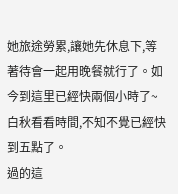她旅途勞累,讓她先休息下,等著待會一起用晚餐就行了。如今到這里已經快兩個小時了~白秋看看時間,不知不覺已經快到五點了。
過的這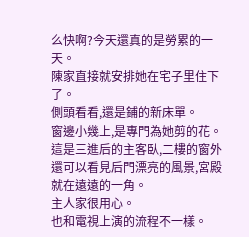么快啊?今天還真的是勞累的一天。
陳家直接就安排她在宅子里住下了。
側頭看看,還是鋪的新床單。
窗邊小幾上,是專門為她剪的花。
這是三進后的主客臥,二樓的窗外還可以看見后門漂亮的風景,宮殿就在遠遠的一角。
主人家很用心。
也和電視上演的流程不一樣。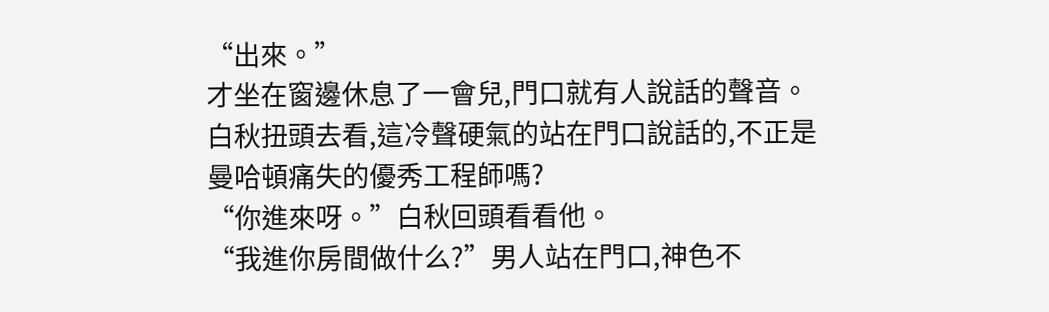“出來。”
才坐在窗邊休息了一會兒,門口就有人說話的聲音。白秋扭頭去看,這冷聲硬氣的站在門口說話的,不正是曼哈頓痛失的優秀工程師嗎?
“你進來呀。”白秋回頭看看他。
“我進你房間做什么?”男人站在門口,神色不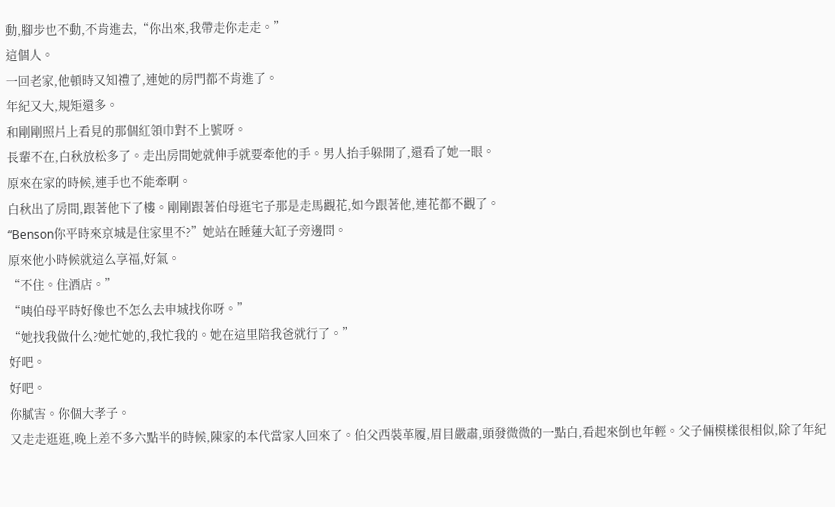動,腳步也不動,不肯進去,“你出來,我帶走你走走。”
這個人。
一回老家,他頓時又知禮了,連她的房門都不肯進了。
年紀又大,規矩還多。
和剛剛照片上看見的那個紅領巾對不上號呀。
長輩不在,白秋放松多了。走出房間她就伸手就要牽他的手。男人抬手躲開了,還看了她一眼。
原來在家的時候,連手也不能牽啊。
白秋出了房間,跟著他下了樓。剛剛跟著伯母逛宅子那是走馬觀花,如今跟著他,連花都不觀了。
“Benson你平時來京城是住家里不?”她站在睡蓮大缸子旁邊問。
原來他小時候就這么享福,好氣。
“不住。住酒店。”
“咦伯母平時好像也不怎么去申城找你呀。”
“她找我做什么?她忙她的,我忙我的。她在這里陪我爸就行了。”
好吧。
好吧。
你膩害。你個大孝子。
又走走逛逛,晚上差不多六點半的時候,陳家的本代當家人回來了。伯父西裝革履,眉目嚴肅,頭發微微的一點白,看起來倒也年輕。父子倆模樣很相似,除了年紀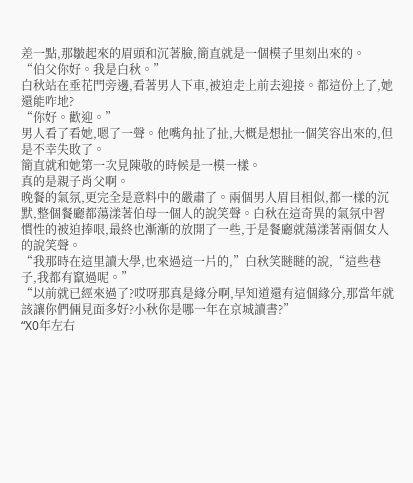差一點,那皺起來的眉頭和沉著臉,簡直就是一個模子里刻出來的。
“伯父你好。我是白秋。”
白秋站在垂花門旁邊,看著男人下車,被迫走上前去迎接。都這份上了,她還能咋地?
“你好。歡迎。”
男人看了看她,嗯了一聲。他嘴角扯了扯,大概是想扯一個笑容出來的,但是不幸失敗了。
簡直就和她第一次見陳敬的時候是一模一樣。
真的是親子肖父啊。
晚餐的氣氛,更完全是意料中的嚴肅了。兩個男人眉目相似,都一樣的沉默,整個餐廳都蕩漾著伯母一個人的說笑聲。白秋在這奇異的氣氛中習慣性的被迫捧哏,最終也漸漸的放開了一些,于是餐廳就蕩漾著兩個女人的說笑聲。
“我那時在這里讀大學,也來過這一片的,”白秋笑瞇瞇的說,“這些巷子,我都有竄過呢。”
“以前就已經來過了?哎呀那真是緣分啊,早知道還有這個緣分,那當年就該讓你們倆見面多好?小秋你是哪一年在京城讀書?”
“X0年左右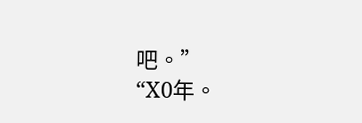吧。”
“X0年。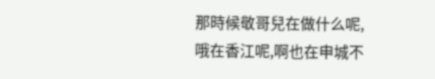那時候敬哥兒在做什么呢,哦在香江呢,啊也在申城不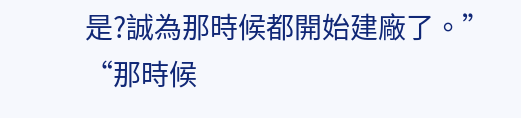是?誠為那時候都開始建廠了。”
“那時候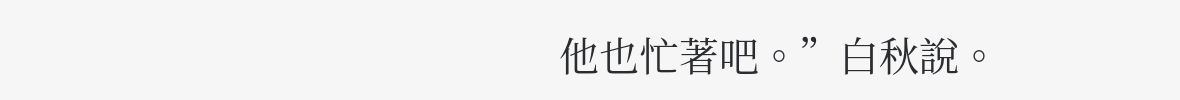他也忙著吧。”白秋說。